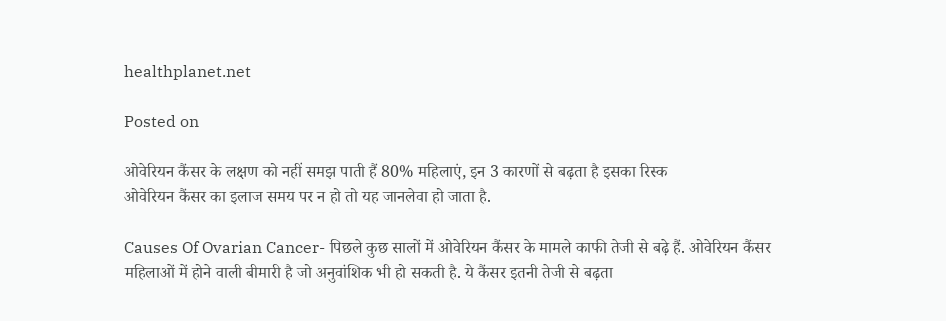healthplanet.net

Posted on

ओवेरियन कैंसर के लक्षण को नहीं समझ पाती हैं 80% महिलाएं, इन 3 कारणों से बढ़ता है इसका रिस्क
ओवेरियन कैंसर का इलाज समय पर न हो तो यह जानलेवा हो जाता है.

Causes Of Ovarian Cancer- पिछले कुछ सालों में ओवेरियन कैंसर के मामले काफी तेजी से बढ़े हैं. ओवेरियन कैंसर महिलाओं में होने वाली बीमारी है जो अनुवांशिक भी हो सकती है. ये कैंसर इतनी तेजी से बढ़ता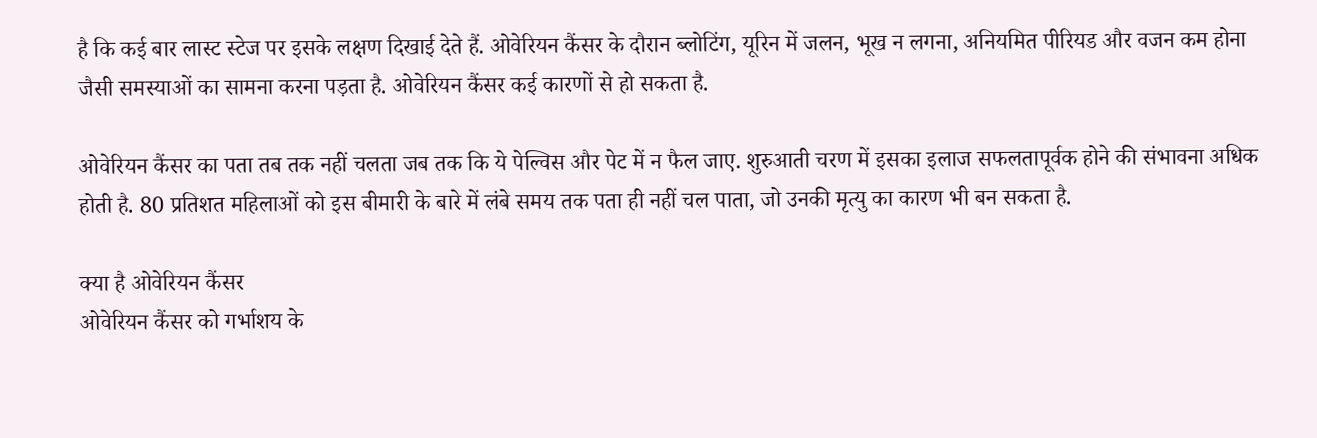है कि कई बार लास्‍ट स्‍टेज पर इसके लक्षण दिखाई देते हैं. ओ‍वेरियन कैंसर के दौरान ब्‍लोटिंग, यूरिन में जलन, भूख न लगना, अनियमित पीरियड और वजन कम होना जैसी समस्‍याओं का सामना करना पड़ता है. ओवेरियन कैंसर कई कारणों से हो सकता है.

ओवेरियन कैंसर का पता तब तक नहीं चलता जब तक कि ये पेल्विस और पेट में न फैल जाए. शुरुआती चरण में इसका इलाज सफलतापूर्वक होने की संभावना अधिक होती है. 80 प्रतिशत महिलाओं को इस बीमारी के बारे में लंबे समय तक पता ही नहीं चल पाता, जो उनकी मृत्‍यु का कारण भी बन सकता है.

क्‍या है ओवेरियन कैंसर
ओवेरियन कैंसर को गर्भाशय के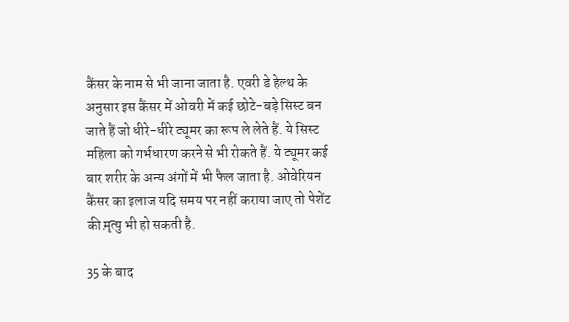कैंसर के नाम से भी जाना जाता है. एवरी डे हेल्‍थ के अनुसार इस कैंसर में ओवरी में कई छोटे-बड़े सिस्‍ट बन जाते हैं जो धीरे-धीरे ट्यूमर का रूप ले लेते हैं. ये सिस्‍ट महिला को गर्भधारण करने से भी रोकते हैं. ये ट्यूमर कई बार शरीर के अन्‍य अंगों में भी फैल जाता है. ओवेरियन कैंसर का इलाज यदि समय पर नहीं कराया जाए तो पेशेंट की म़ृत्‍यु भी हो सकती है.

35 के बाद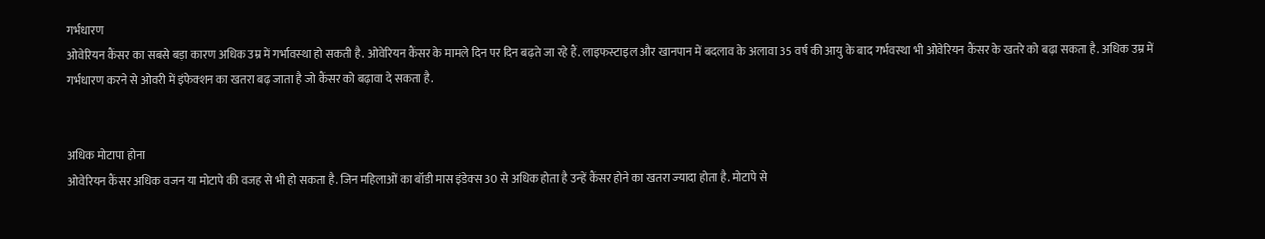गर्भधारण
ओवेरियन कैंसर का सबसे बड़ा कारण अधिक उम्र में गर्भावस्‍था हो सकती है. ओवेरियन कैंसर के मामले दिन पर दिन बढ़ते जा रहे हैं. लाइफस्‍टाइल और खानपान में बदलाव के अलावा 35 वर्ष की आयु के बाद गर्भवस्‍था भी ओवेरियन कैंसर के खतरे को बढ़ा सकता है. अधिक उम्र में गर्भधारण करने से ओवरी में इंफेक्‍शन का खतरा बढ़ जाता है जो कैंसर को बढ़ावा दे सकता है.


अधिक मोटापा होना
ओवेरियन कैंसर अधिक वजन या मोटापे की वजह से भी हो सकता है. जिन महिलाओं का बॉडी मास इंडेक्‍स 30 से अधिक होता है उन्‍हें कैंसर होने का खतरा ज्‍यादा होता है. मोटापे से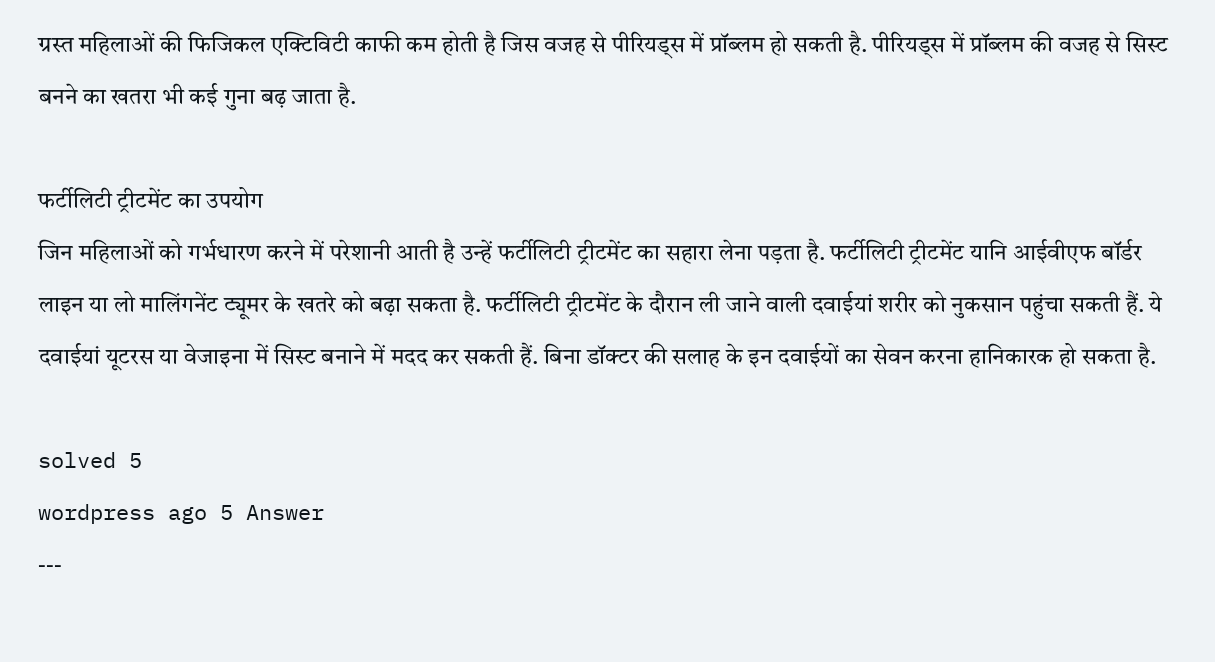ग्रस्‍त महिलाओं की फिजिकल एक्टिविटी काफी कम होती है जिस वजह से पीरियड्स में प्रॉब्‍लम हो सकती है. पीरियड्स में प्रॉब्‍लम की वजह से सिस्‍ट बनने का खतरा भी कई गुना बढ़ जाता है.

फर्टीलिटी ट्रीटमेंट का उपयोग
जिन महिलाओं को गर्भधारण करने में परेशानी आती है उन्‍हें फर्टीलिटी ट्रीटमेंट का सहारा लेना पड़ता है. फर्टीलिटी ट्रीटमेंट यानि आईवीएफ बॉर्डर लाइन या लो मालिंगनेंट ट्यूमर के खतरे को बढ़ा सकता है. फर्टीलिटी ट्रीटमेंट के दौरान ली जाने वाली दवाईयां शरीर को नुकसान पहुंचा सकती हैं. ये दवाईयां यूटरस या वेजाइना में सिस्‍ट बनाने में मदद कर सकती हैं. बिना डॉक्‍टर की सलाह के इन दवाईयों का सेवन करना हानिकारक हो सकता है.

solved 5
wordpress ago 5 Answer
---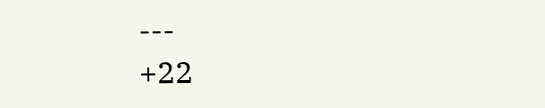---
+22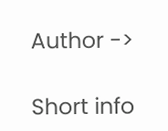Author ->

Short info